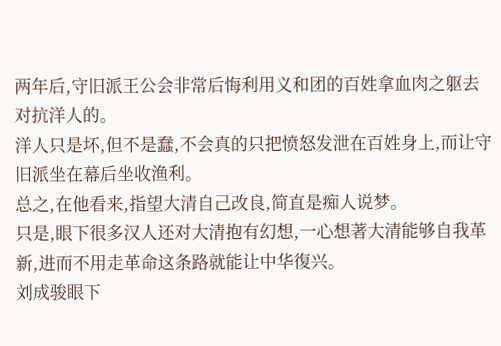两年后,守旧派王公会非常后悔利用义和团的百姓拿血肉之躯去对抗洋人的。
洋人只是坏,但不是蠢,不会真的只把愤怒发泄在百姓身上,而让守旧派坐在幕后坐收渔利。
总之,在他看来,指望大清自己改良,简直是痴人说梦。
只是,眼下很多汉人还对大清抱有幻想,一心想著大清能够自我革新,进而不用走革命这条路就能让中华復兴。
刘成骏眼下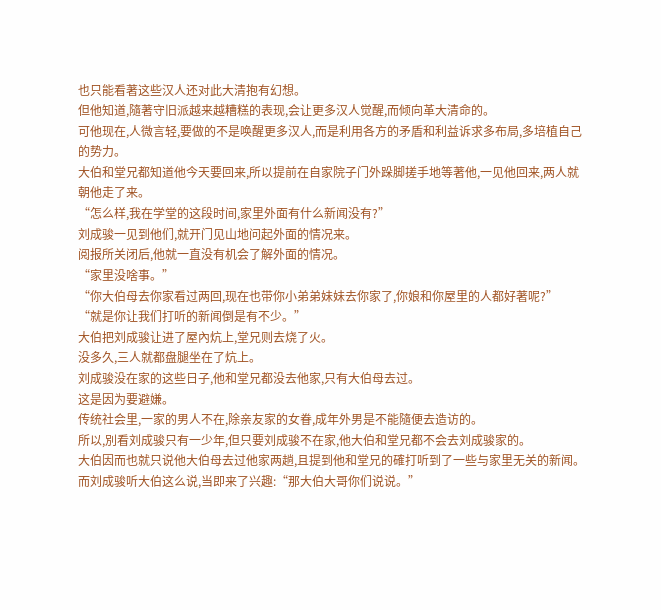也只能看著这些汉人还对此大清抱有幻想。
但他知道,隨著守旧派越来越糟糕的表现,会让更多汉人觉醒,而倾向革大清命的。
可他现在,人微言轻,要做的不是唤醒更多汉人,而是利用各方的矛盾和利益诉求多布局,多培植自己的势力。
大伯和堂兄都知道他今天要回来,所以提前在自家院子门外跺脚搓手地等著他,一见他回来,两人就朝他走了来。
“怎么样,我在学堂的这段时间,家里外面有什么新闻没有?”
刘成骏一见到他们,就开门见山地问起外面的情况来。
阅报所关闭后,他就一直没有机会了解外面的情况。
“家里没啥事。”
“你大伯母去你家看过两回,现在也带你小弟弟妹妹去你家了,你娘和你屋里的人都好著呢?”
“就是你让我们打听的新闻倒是有不少。”
大伯把刘成骏让进了屋內炕上,堂兄则去烧了火。
没多久,三人就都盘腿坐在了炕上。
刘成骏没在家的这些日子,他和堂兄都没去他家,只有大伯母去过。
这是因为要避嫌。
传统社会里,一家的男人不在,除亲友家的女眷,成年外男是不能隨便去造访的。
所以,別看刘成骏只有一少年,但只要刘成骏不在家,他大伯和堂兄都不会去刘成骏家的。
大伯因而也就只说他大伯母去过他家两趟,且提到他和堂兄的確打听到了一些与家里无关的新闻。
而刘成骏听大伯这么说,当即来了兴趣:“那大伯大哥你们说说。”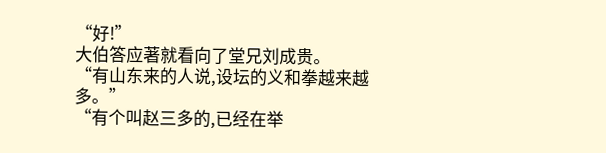“好!”
大伯答应著就看向了堂兄刘成贵。
“有山东来的人说,设坛的义和拳越来越多。”
“有个叫赵三多的,已经在举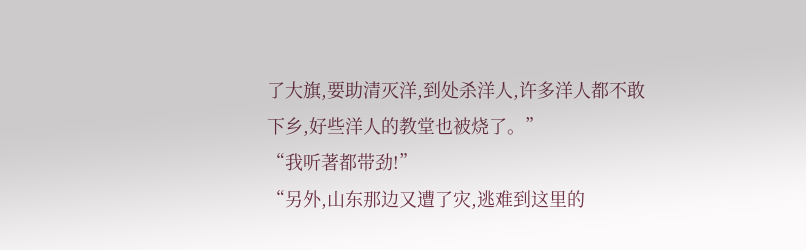了大旗,要助清灭洋,到处杀洋人,许多洋人都不敢下乡,好些洋人的教堂也被烧了。”
“我听著都带劲!”
“另外,山东那边又遭了灾,逃难到这里的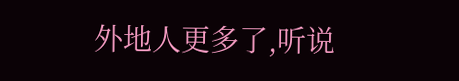外地人更多了,听说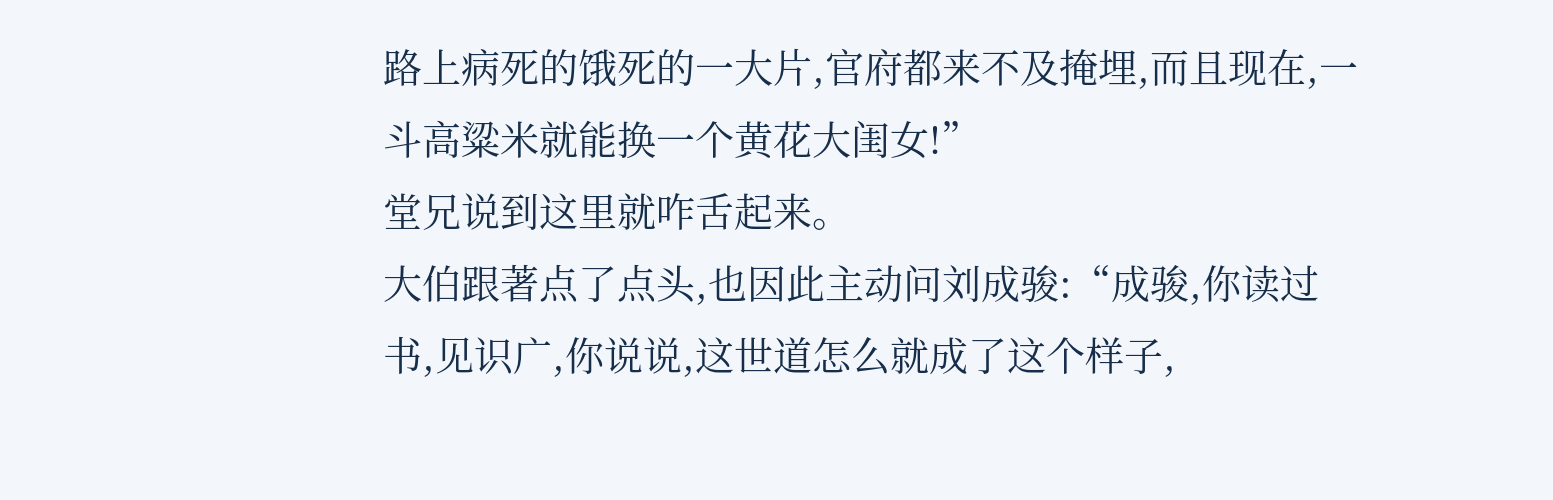路上病死的饿死的一大片,官府都来不及掩埋,而且现在,一斗高粱米就能换一个黄花大闺女!”
堂兄说到这里就咋舌起来。
大伯跟著点了点头,也因此主动问刘成骏:“成骏,你读过书,见识广,你说说,这世道怎么就成了这个样子,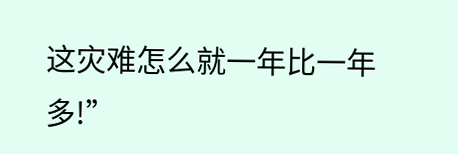这灾难怎么就一年比一年多!”